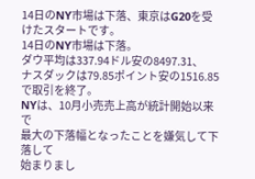14日のNY市場は下落、東京はG20を受けたスタートです。
14日のNY市場は下落。
ダウ平均は337.94ドル安の8497.31、
ナスダックは79.85ポイント安の1516.85で取引を終了。
NYは、10月小売売上高が統計開始以来で
最大の下落幅となったことを嫌気して下落して
始まりまし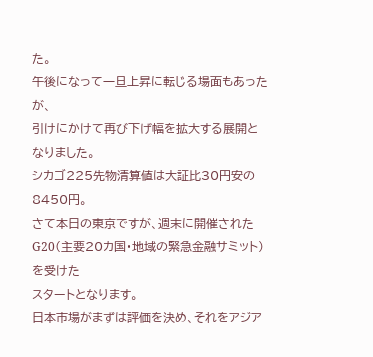た。
午後になって一旦上昇に転じる場面もあったが、
引けにかけて再び下げ幅を拡大する展開となりました。
シカゴ225先物清算値は大証比30円安の8450円。
さて本日の東京ですが、週末に開催された
G20(主要20カ国・地域の緊急金融サミット)を受けた
スタートとなります。
日本市場がまずは評価を決め、それをアジア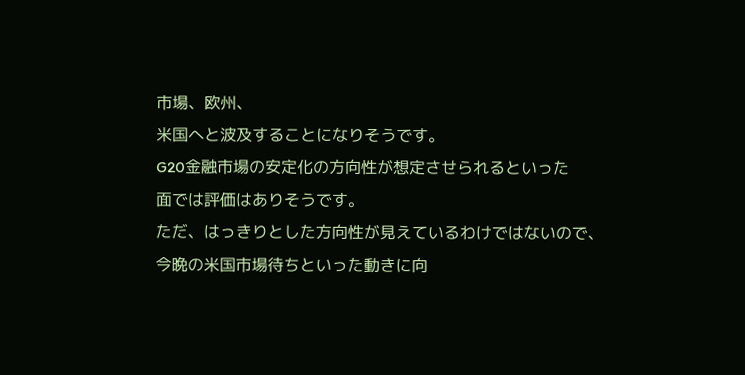市場、欧州、
米国へと波及することになりそうです。
G20金融市場の安定化の方向性が想定させられるといった
面では評価はありそうです。
ただ、はっきりとした方向性が見えているわけではないので、
今晩の米国市場待ちといった動きに向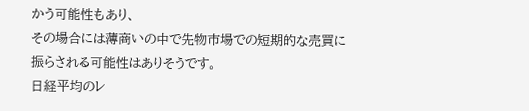かう可能性もあり、
その場合には薄商いの中で先物市場での短期的な売買に
振らされる可能性はありそうです。
日経平均のレ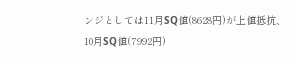ンジとしては11月SQ値(8628円)が上値抵抗、
10月SQ値(7992円)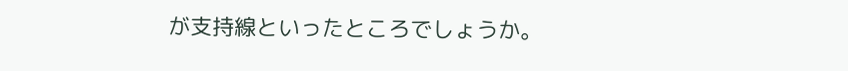が支持線といったところでしょうか。